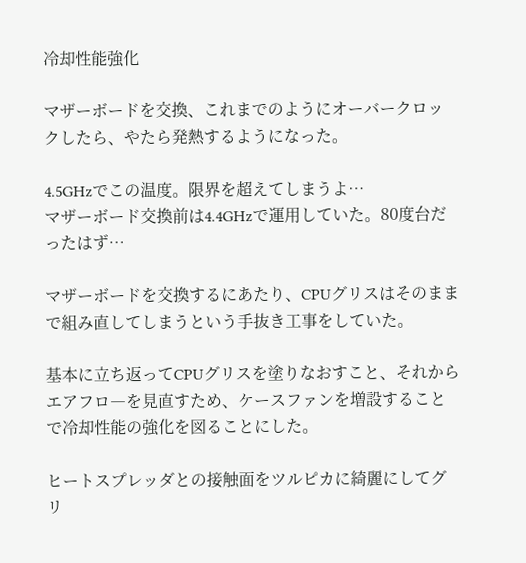冷却性能強化

マザーボードを交換、これまでのようにオーバークロックしたら、やたら発熱するようになった。

4.5GHzでこの温度。限界を超えてしまうよ…
マザーボード交換前は4.4GHzで運用していた。80度台だったはず…

マザーボードを交換するにあたり、CPUグリスはそのままで組み直してしまうという手抜き工事をしていた。

基本に立ち返ってCPUグリスを塗りなおすこと、それからエアフロ―を見直すため、ケースファンを増設することで冷却性能の強化を図ることにした。

ヒートスプレッダとの接触面をツルピカに綺麗にしてグリ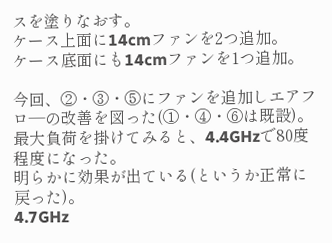スを塗りなおす。
ケース上面に14cmファンを2つ追加。
ケース底面にも14cmファンを1つ追加。

今回、②・③・⑤にファンを追加しエアフロ―の改善を図った(①・④・⑥は既設)。
最大負荷を掛けてみると、4.4GHzで80度程度になった。
明らかに効果が出ている(というか正常に戻った)。
4.7GHz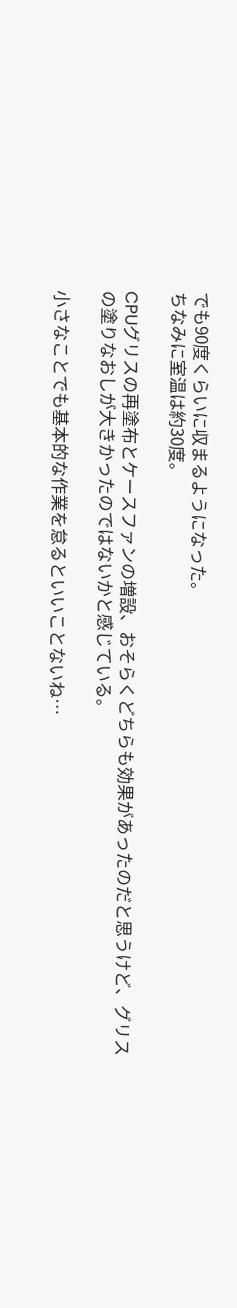でも90度くらいに収まるようになった。
ちなみに室温は約30度。

CPUグリスの再塗布とケースファンの増設、おそらくどちらも効果があったのだと思うけど、グリスの塗りなおしが大きかったのではないかと感じている。

小さなことでも基本的な作業を怠るといいことないね…